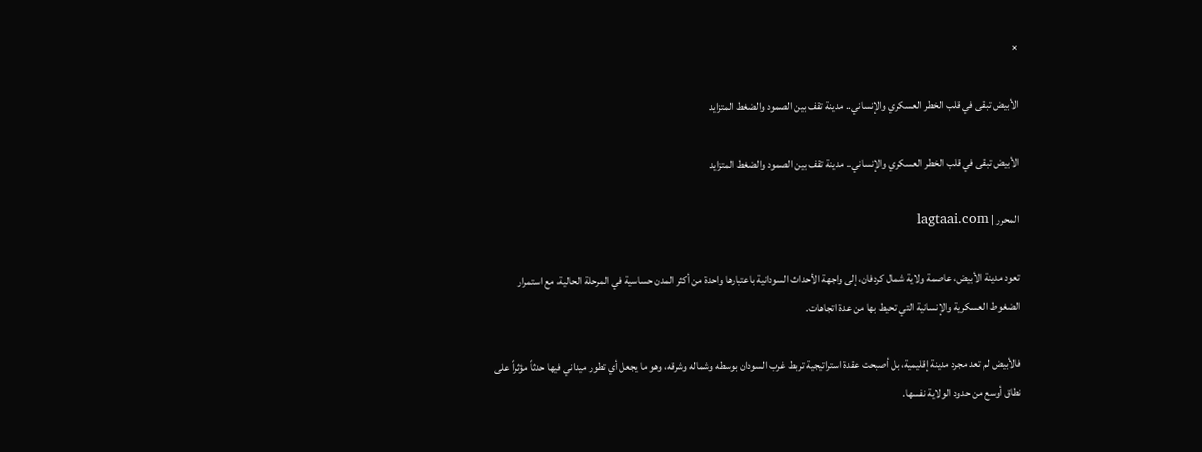×

الأبيض تبقى في قلب الخطر العسكري والإنساني.. مدينة تقف بين الصمود والضغط المتزايد

الأبيض تبقى في قلب الخطر العسكري والإنساني.. مدينة تقف بين الصمود والضغط المتزايد

المحرر | lagtaai.com

تعود مدينة الأبيض، عاصمة ولاية شمال كردفان، إلى واجهة الأحداث السودانية باعتبارها واحدة من أكثر المدن حساسية في المرحلة الحالية، مع استمرار الضغوط العسكرية والإنسانية التي تحيط بها من عدة اتجاهات.

فالأبيض لم تعد مجرد مدينة إقليمية، بل أصبحت عقدة استراتيجية تربط غرب السودان بوسطه وشماله وشرقه، وهو ما يجعل أي تطور ميداني فيها حدثاً مؤثراً على نطاق أوسع من حدود الولاية نفسها.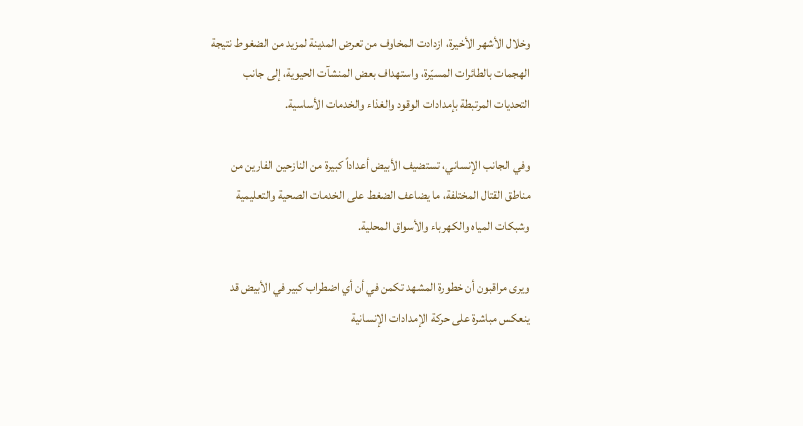وخلال الأشهر الأخيرة، ازدادت المخاوف من تعرض المدينة لمزيد من الضغوط نتيجة الهجمات بالطائرات المسيّرة، واستهداف بعض المنشآت الحيوية، إلى جانب التحديات المرتبطة بإمدادات الوقود والغذاء والخدمات الأساسية.

وفي الجانب الإنساني، تستضيف الأبيض أعداداً كبيرة من النازحين الفارين من مناطق القتال المختلفة، ما يضاعف الضغط على الخدمات الصحية والتعليمية وشبكات المياه والكهرباء والأسواق المحلية.

ويرى مراقبون أن خطورة المشهد تكمن في أن أي اضطراب كبير في الأبيض قد ينعكس مباشرة على حركة الإمدادات الإنسانية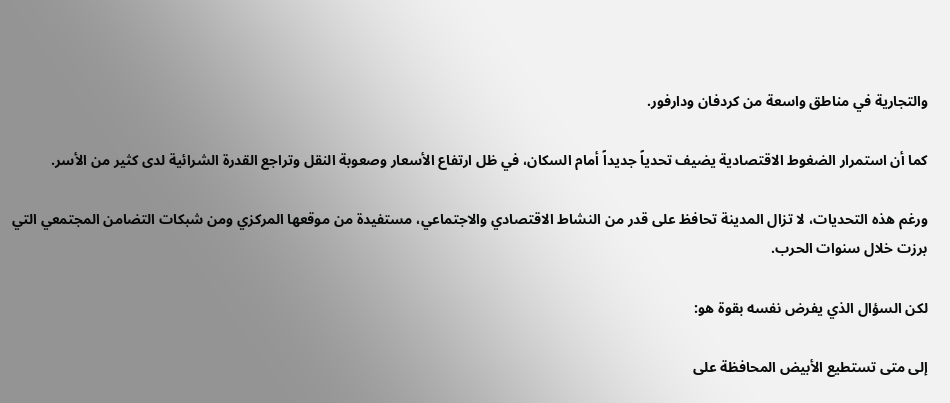والتجارية في مناطق واسعة من كردفان ودارفور.

كما أن استمرار الضغوط الاقتصادية يضيف تحدياً جديداً أمام السكان، في ظل ارتفاع الأسعار وصعوبة النقل وتراجع القدرة الشرائية لدى كثير من الأسر.

ورغم هذه التحديات، لا تزال المدينة تحافظ على قدر من النشاط الاقتصادي والاجتماعي، مستفيدة من موقعها المركزي ومن شبكات التضامن المجتمعي التي برزت خلال سنوات الحرب.

لكن السؤال الذي يفرض نفسه بقوة هو:

إلى متى تستطيع الأبيض المحافظة على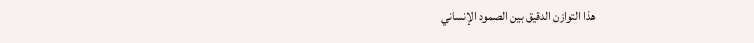هذا التوازن الدقيق بين الصمود الإنساني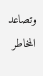وتصاعد المخاطر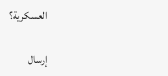العسكرية؟

إرسال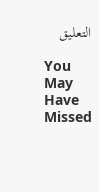التعليق

You May Have Missed